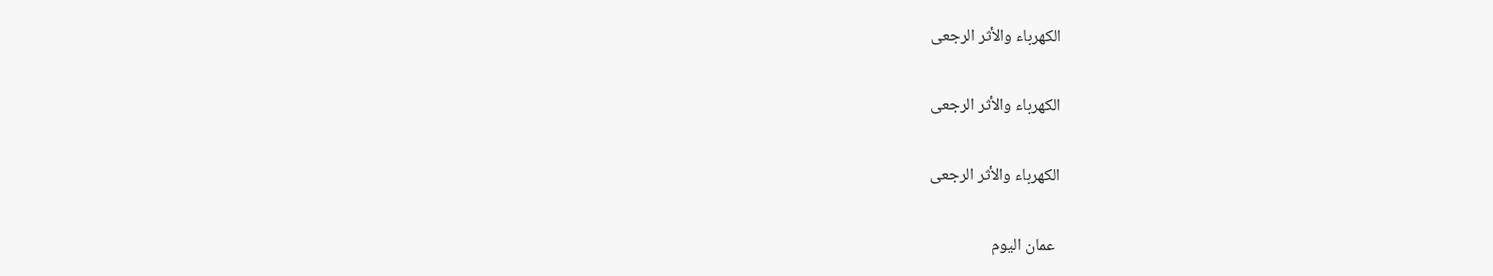الكهرباء والأثر الرجعى

الكهرباء والأثر الرجعى

الكهرباء والأثر الرجعى

 عمان اليوم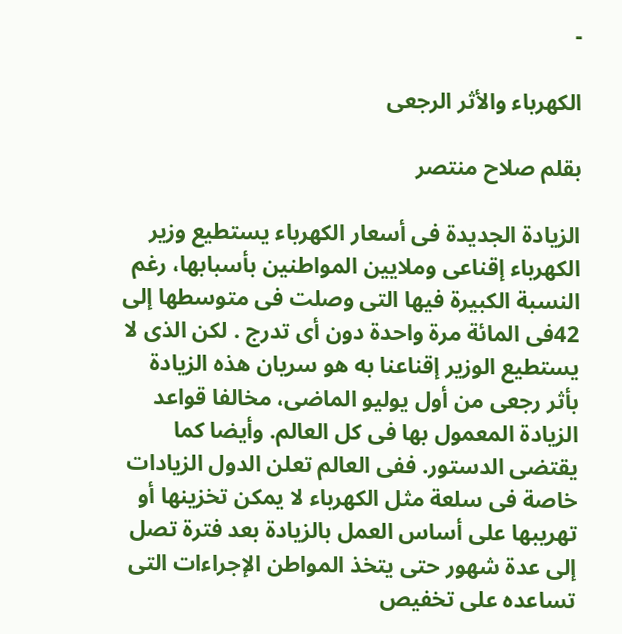-

الكهرباء والأثر الرجعى

بقلم صلاح منتصر

الزيادة الجديدة فى أسعار الكهرباء يستطيع وزير الكهرباء إقناعى وملايين المواطنين بأسبابها، رغم النسبة الكبيرة فيها التى وصلت فى متوسطها إلى 42فى المائة مرة واحدة دون أى تدرج . لكن الذى لا يستطيع الوزير إقناعنا به هو سريان هذه الزيادة بأثر رجعى من أول يوليو الماضى، مخالفا قواعد الزيادة المعمول بها فى كل العالم. وأيضا كما يقتضى الدستور. ففى العالم تعلن الدول الزيادات خاصة فى سلعة مثل الكهرباء لا يمكن تخزينها أو تهريبها على أساس العمل بالزيادة بعد فترة تصل إلى عدة شهور حتى يتخذ المواطن الإجراءات التى تساعده على تخفيص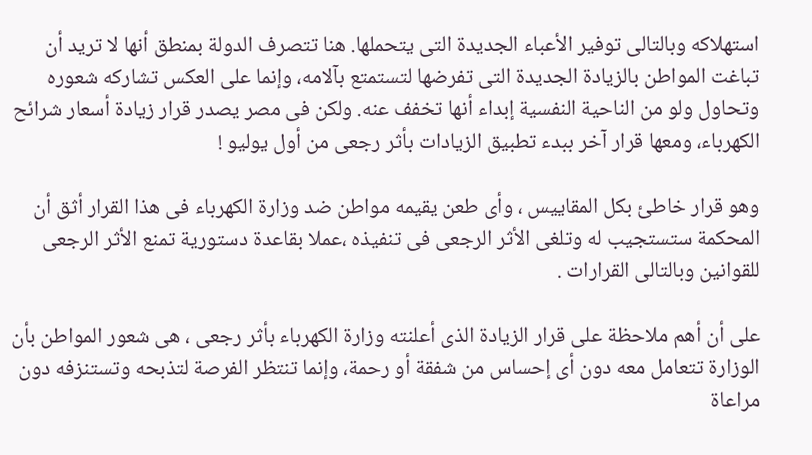استهلاكه وبالتالى توفير الأعباء الجديدة التى يتحملها. هنا تتصرف الدولة بمنطق أنها لا تريد أن تباغت المواطن بالزيادة الجديدة التى تفرضها لتستمتع بآلامه، وإنما على العكس تشاركه شعوره وتحاول ولو من الناحية النفسية إبداء أنها تخفف عنه. ولكن فى مصر يصدر قرار زيادة أسعار شرائح الكهرباء، ومعها قرار آخر ببدء تطبيق الزيادات بأثر رجعى من أول يوليو !

وهو قرار خاطئ بكل المقاييس ، وأى طعن يقيمه مواطن ضد وزارة الكهرباء فى هذا القرار أثق أن المحكمة ستستجيب له وتلغى الأثر الرجعى فى تنفيذه ،عملا بقاعدة دستورية تمنع الأثر الرجعى للقوانين وبالتالى القرارات .

على أن أهم ملاحظة على قرار الزيادة الذى أعلنته وزارة الكهرباء بأثر رجعى ، هى شعور المواطن بأن الوزارة تتعامل معه دون أى إحساس من شفقة أو رحمة، وإنما تنتظر الفرصة لتذبحه وتستنزفه دون مراعاة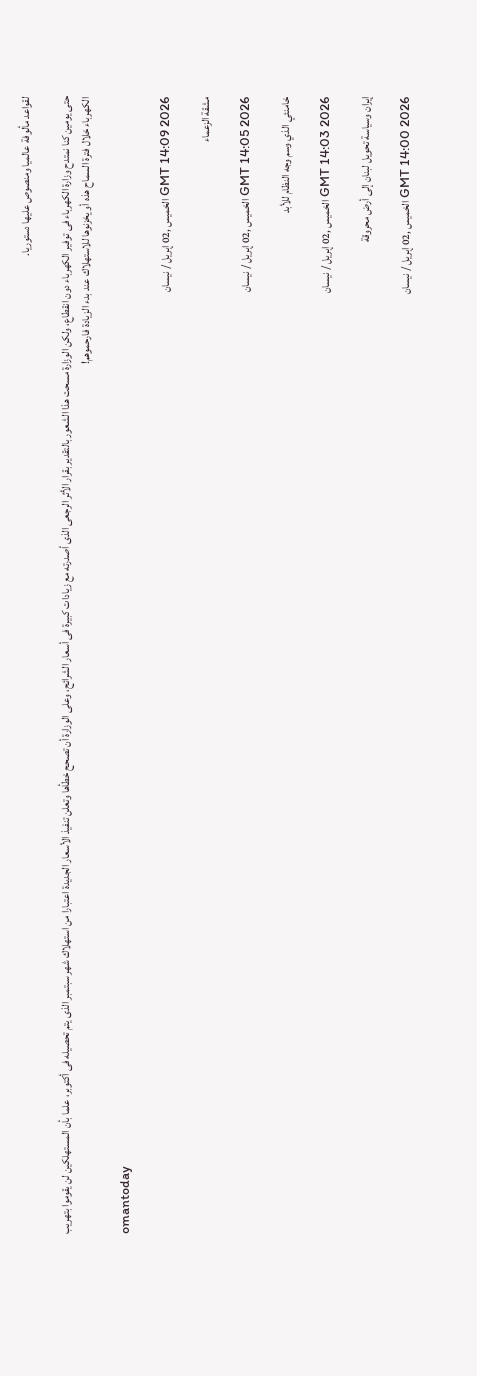لقواعد مألوفة عالميا ومنصوص عليها دستوريا.

حتى يومين كنا نمتدح وزارة الكهرباء فى توفير الكهرباء دون انقطاع، ولكن الوزارة مسحت هذا الشعور بالتقدير بقرار الأثر الرجعى الذى أصدرته مع زيادات كبيرة فى أسعار الشرائح، وعلى الوزارة أن تصحح خطأها وتعلن تنفيذ الأسعار الجديدة اعتبارا من استهلاك شهر سبتمبر الذى يتم تحصيله فى أكتوبر، علما بأن المستهلكين لن يقوموا بتهريب الكهرباء خلال فترة السماح هذه أو يخزنوها للاستهلاك عند بدء الزيادة فارحموهم!

omantoday

GMT 14:09 2026 الخميس ,02 إبريل / نيسان

مشقة الزعماء

GMT 14:05 2026 الخميس ,02 إبريل / نيسان

خامنئي الذي وسم وجه النظام للأبد

GMT 14:03 2026 الخميس ,02 إبريل / نيسان

إيران وسياسة تحويل لبنان إلى أرض محروقة

GMT 14:00 2026 الخميس ,02 إبريل / نيسان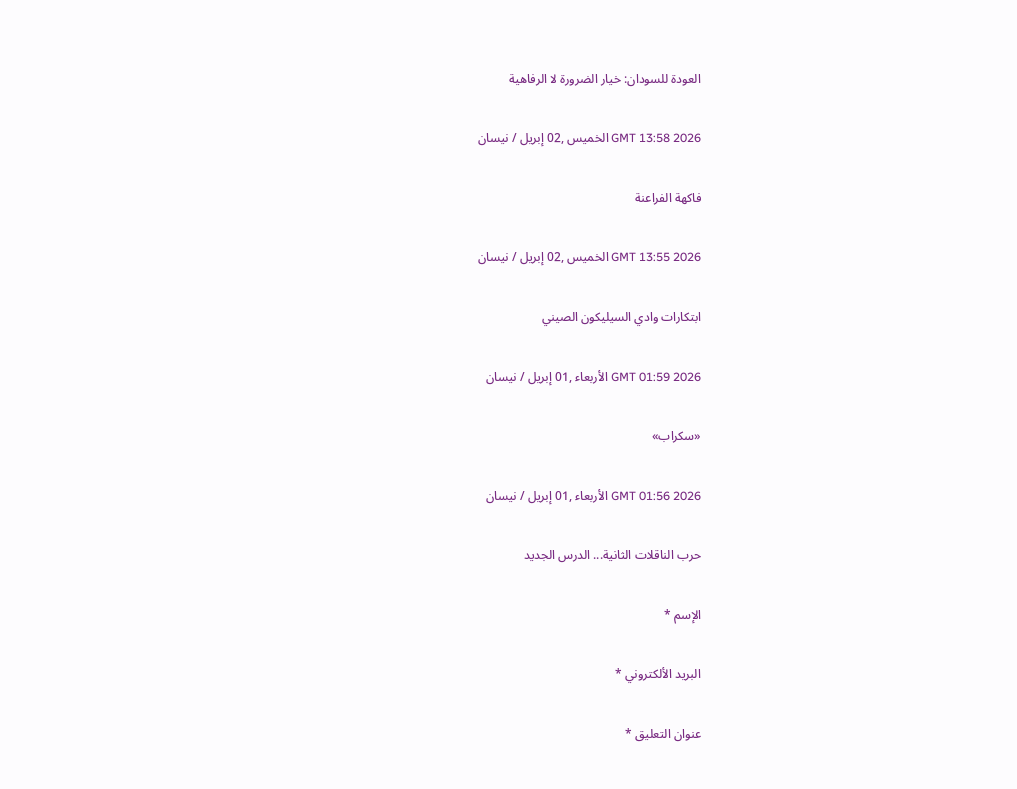العودة للسودان: خيار الضرورة لا الرفاهية

GMT 13:58 2026 الخميس ,02 إبريل / نيسان

فاكهة الفراعنة

GMT 13:55 2026 الخميس ,02 إبريل / نيسان

ابتكارات وادي السيليكون الصيني

GMT 01:59 2026 الأربعاء ,01 إبريل / نيسان

«سكراب»

GMT 01:56 2026 الأربعاء ,01 إبريل / نيسان

حرب الناقلات الثانية... الدرس الجديد

الإسم *

البريد الألكتروني *

عنوان التعليق *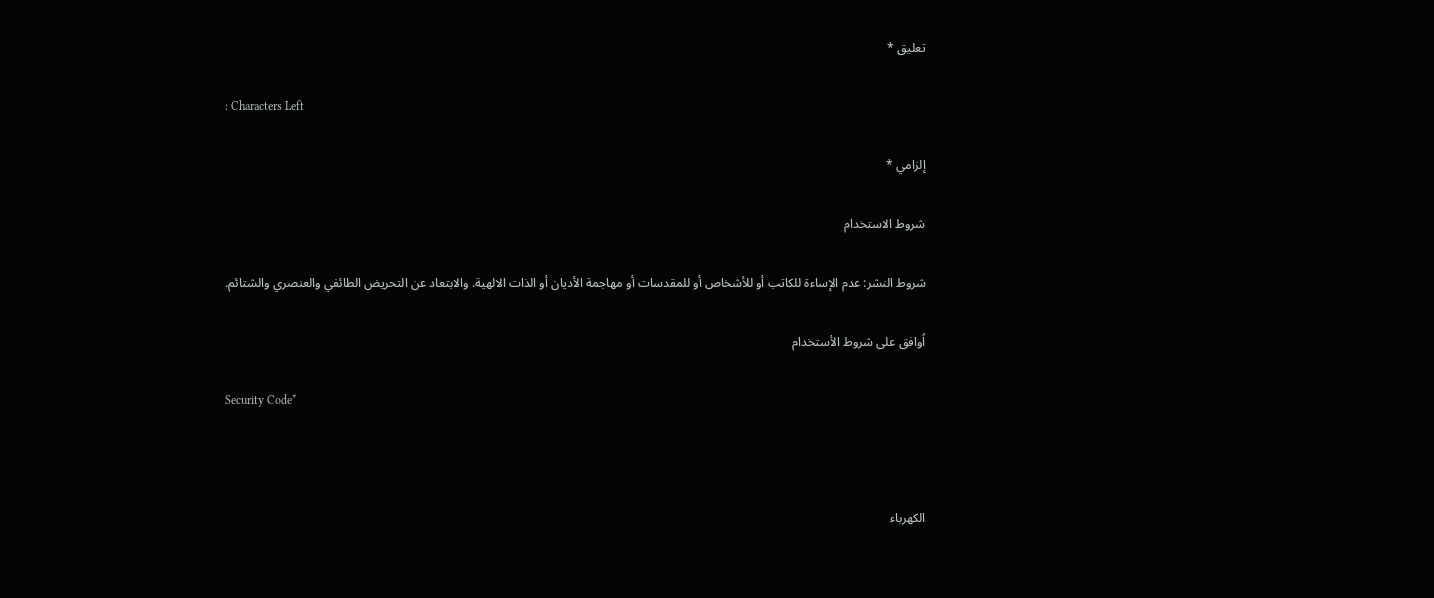تعليق *

: Characters Left

إلزامي *

شروط الاستخدام

شروط النشر: عدم الإساءة للكاتب أو للأشخاص أو للمقدسات أو مهاجمة الأديان أو الذات الالهية. والابتعاد عن التحريض الطائفي والعنصري والشتائم.

اُوافق على شروط الأستخدام

Security Code*



الكهرباء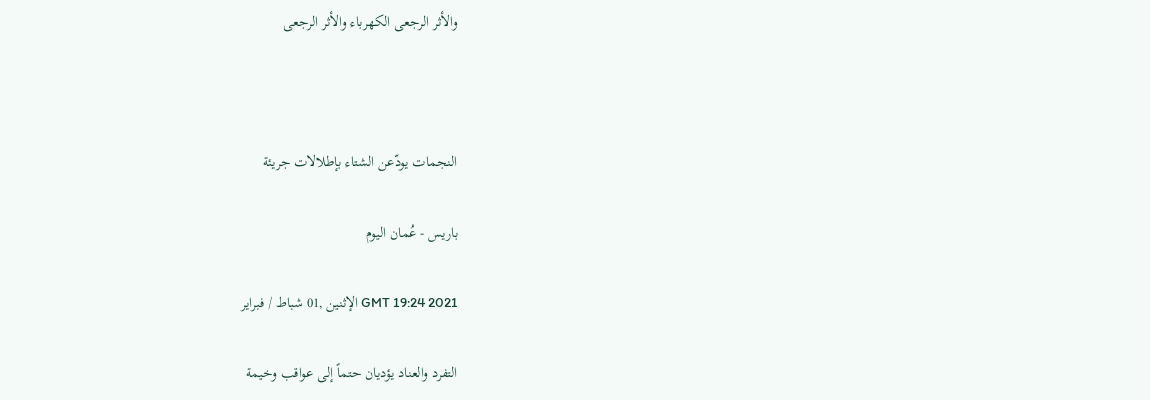والأثر الرجعى الكهرباء والأثر الرجعى



النجمات يودّعن الشتاء بإطلالات جريئة

باريس - عُمان اليوم

GMT 19:24 2021 الإثنين ,01 شباط / فبراير

التفرد والعناد يؤديان حتماً إلى عواقب وخيمة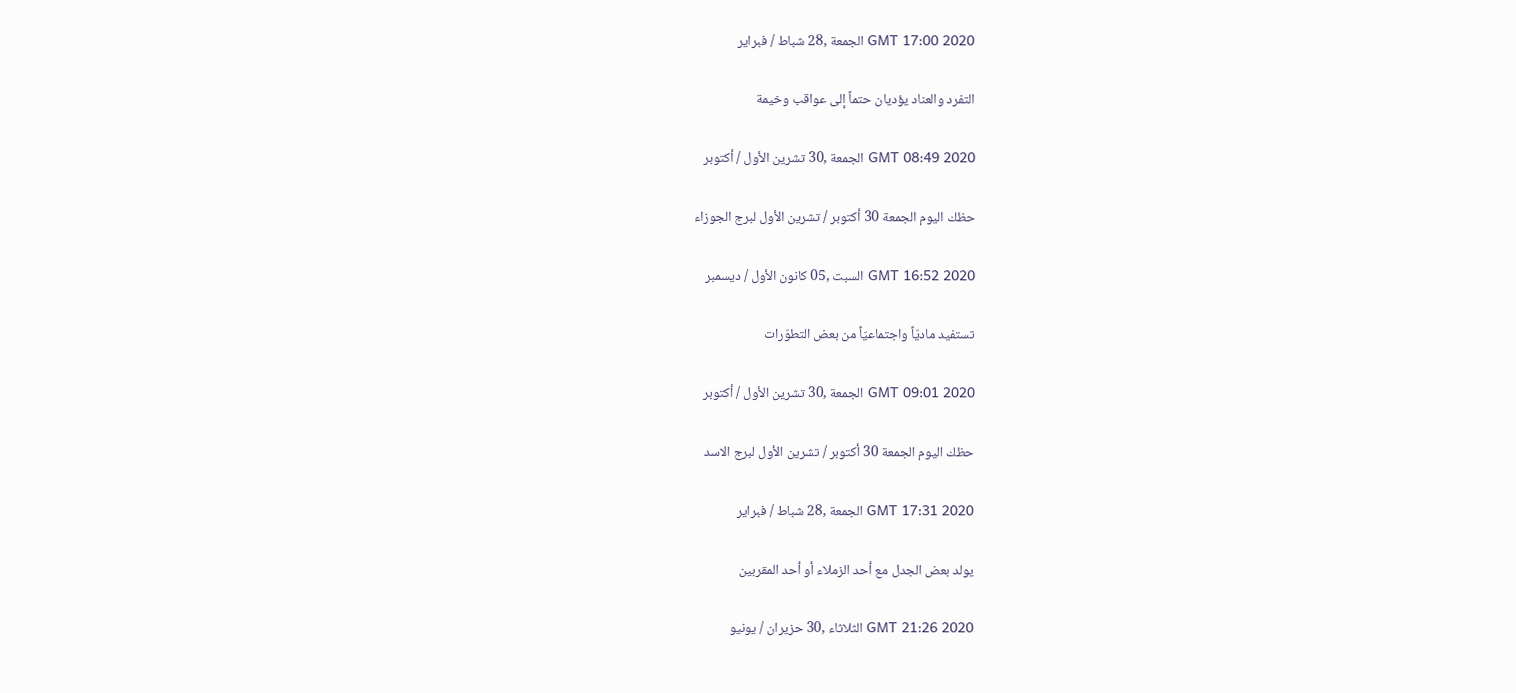GMT 17:00 2020 الجمعة ,28 شباط / فبراير

التفرد والعناد يؤديان حتماً إلى عواقب وخيمة

GMT 08:49 2020 الجمعة ,30 تشرين الأول / أكتوبر

حظك اليوم الجمعة 30 أكتوبر / تشرين الأول لبرج الجوزاء

GMT 16:52 2020 السبت ,05 كانون الأول / ديسمبر

تستفيد ماديّاً واجتماعيّاً من بعض التطوّرات

GMT 09:01 2020 الجمعة ,30 تشرين الأول / أكتوبر

حظك اليوم الجمعة 30 أكتوبر / تشرين الأول لبرج الاسد

GMT 17:31 2020 الجمعة ,28 شباط / فبراير

يولد بعض الجدل مع أحد الزملاء أو أحد المقربين

GMT 21:26 2020 الثلاثاء ,30 حزيران / يونيو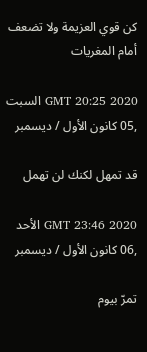كن قوي العزيمة ولا تضعف أمام المغريات

GMT 20:25 2020 السبت ,05 كانون الأول / ديسمبر

قد تمهل لكنك لن تهمل

GMT 23:46 2020 الأحد ,06 كانون الأول / ديسمبر

تمرّ بيوم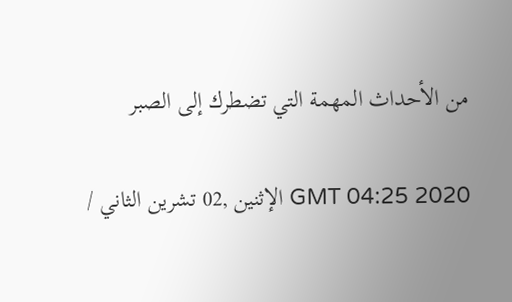من الأحداث المهمة التي تضطرك إلى الصبر

GMT 04:25 2020 الإثنين ,02 تشرين الثاني /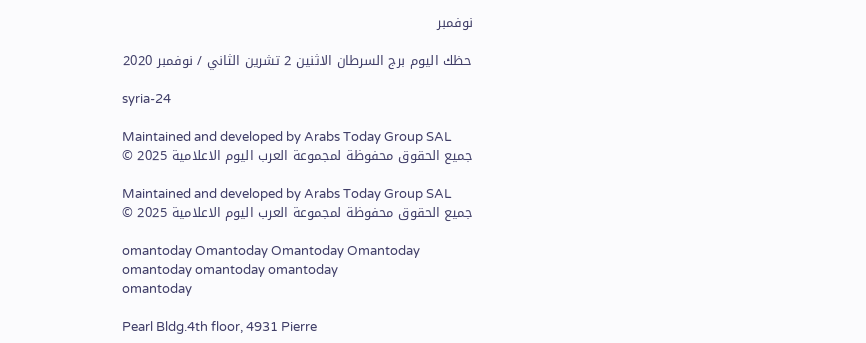نوفمبر

حظك اليوم برج السرطان الاثنين 2 تشرين الثاني / نوفمبر 2020

syria-24

Maintained and developed by Arabs Today Group SAL
جميع الحقوق محفوظة لمجموعة العرب اليوم الاعلامية 2025 ©

Maintained and developed by Arabs Today Group SAL
جميع الحقوق محفوظة لمجموعة العرب اليوم الاعلامية 2025 ©

omantoday Omantoday Omantoday Omantoday
omantoday omantoday omantoday
omantoday

Pearl Bldg.4th floor, 4931 Pierre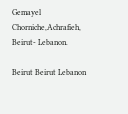Gemayel Chorniche,Achrafieh, Beirut- Lebanon.

Beirut Beirut Lebanon